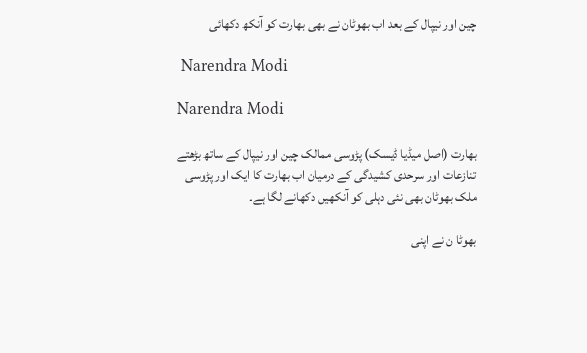چین اور نیپال کے بعد اب بھوٹان نے بھی بھارت کو آنکھ دکھائی

 Narendra Modi

Narendra Modi

بھارت (اصل میڈیا ڈیسک) پڑوسی ممالک چین اور نیپال کے ساتھ بڑھتے تنازعات اور سرحدی کشیدگی کے درمیان اب بھارت کا ایک اور پڑوسی ملک بھوٹان بھی نئی دہلی کو آنکھیں دکھانے لگا ہے۔

بھوٹا ن نے اپنی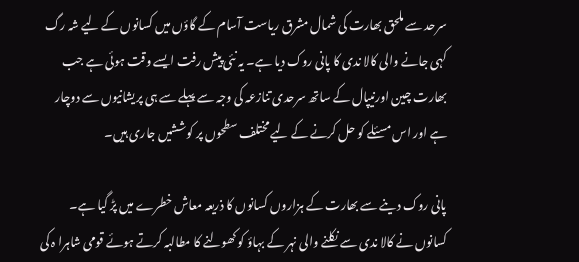سرحد سے ملحق بھارت کی شمال مشرق ریاست آسام کے گاؤں میں کسانوں کے لیے شہ رگ کہی جانے والی کالا ندی کا پانی روک دیا ہے۔ یہ نئی پیش رفت ایسے وقت ہوئی ہے جب بھارت چین اورنیپال کے ساتھ سرحدی تنازعہ کی وجہ سے پہلے سے ہی پریشانیوں سے دوچار ہے اور اس مسئلے کو حل کرنے کے لیے مختلف سطحوں پر کوششیں جاری ہیں۔

پانی روک دینے سے بھارت کے ہزاروں کسانوں کا ذریعہ معاش خطرے میں پڑ گیا ہے۔ کسانوں نے کالا ندی سے نکلنے والی نہر کے بہاؤ کو کھولنے کا مطالبہ کرتے ہوئے قومی شاہرا ہ کی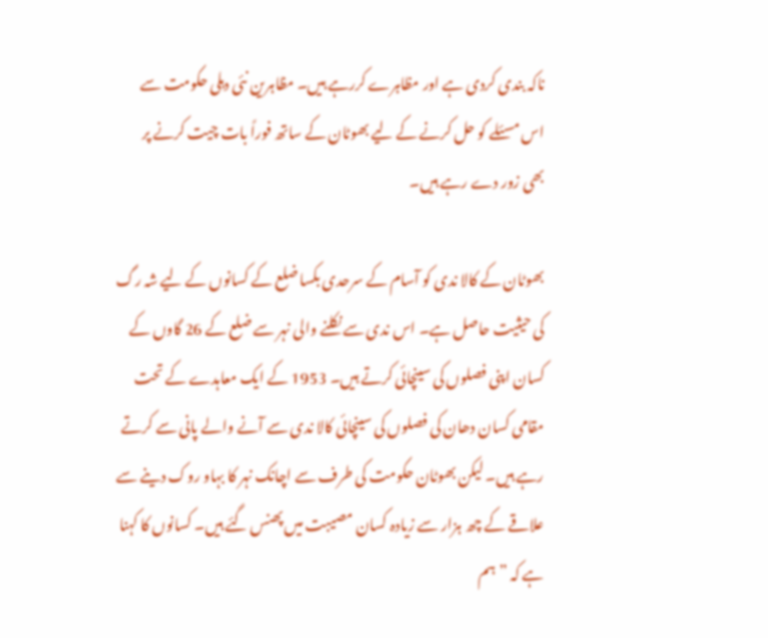ناکہ بندی کردی ہے اور مظاہرے کررہے ہیں۔ مظاہرین نئی دہلی حکومت سے اس مسئلے کو حل کرنے کے لیے بھوٹان کے ساتھ فوراً بات چیت کرنے پر بھی زور دے رہے ہیں۔

بھوٹان کے کالا ندی کو آسام کے سرحدی بکسا ضلع کے کسانوں کے لیے شہ رگ کی حیثیت حاصل ہے۔ اس ندی سے نکلنے والی نہر سے ضلع کے 26 گاوں کے کسان اپنی فصلوں کی سینچائی کرتے ہیں۔ 1953 کے ایک معاہدے کے تحت مقامی کسان دھان کی فصلوں کی سینچائی کالا ندی سے آنے والے پانی سے کرتے رہے ہیں۔ لیکن بھوٹان حکومت کی طرف سے اچانک نہر کا بہاو روک دینے سے علاقے کے چھ ہزار سے زیادہ کسان مصیبت میں پھنس گئے ہیں۔ کسانوں کا کہنا ہے کہ ”ہم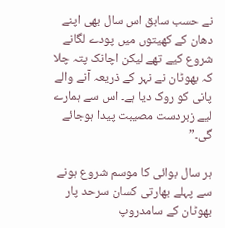نے حسب سابق اس سال بھی اپنے دھان کے کھیتوں میں پودے لگانے شروع کیے تھے لیکن اچانک پتہ چلا کہ بھوٹان نے نہر کے ذریعہ آنے والے پانی کو روک دیا ہے۔ اس سے ہمارے لیے زبردست مصیبت پیدا ہوجائے گی۔”

ہر سال بوائی کا موسم شروع ہونے سے پہلے بھارتی کسان سرحد پار بھوٹان کے سامدروپ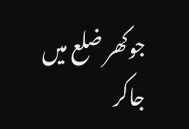جوکھر ضلع میں جاکر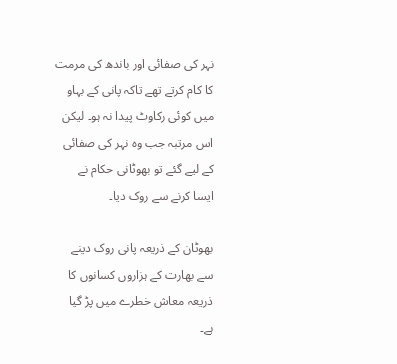نہر کی صفائی اور باندھ کی مرمت کا کام کرتے تھے تاکہ پانی کے بہاو میں کوئی رکاوٹ پیدا نہ ہو۔ لیکن اس مرتبہ جب وہ نہر کی صفائی کے لیے گئے تو بھوٹانی حکام نے ایسا کرنے سے روک دیا۔

بھوٹان کے ذریعہ پانی روک دینے سے بھارت کے ہزاروں کسانوں کا ذریعہ معاش خطرے میں پڑ گیا ہے۔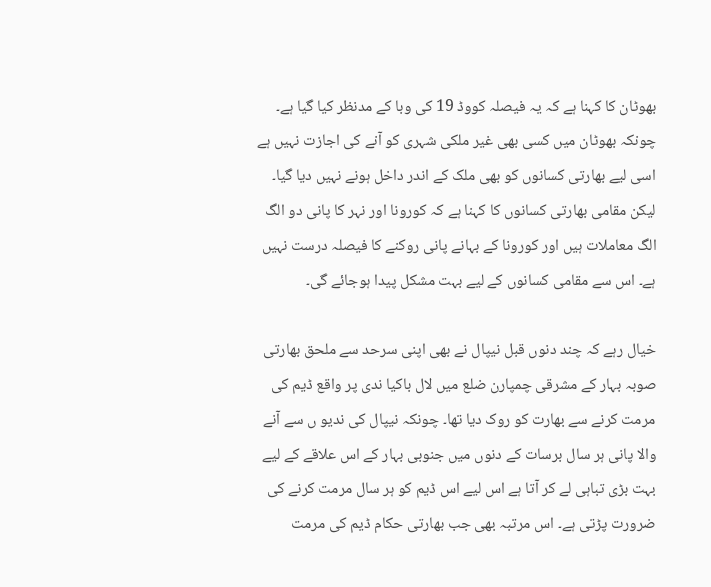بھوٹان کا کہنا ہے کہ یہ فیصلہ کووڈ 19 کی وبا کے مدنظر کیا گیا ہے۔ چونکہ بھوٹان میں کسی بھی غیر ملکی شہری کو آنے کی اجازت نہیں ہے اسی لیے بھارتی کسانوں کو بھی ملک کے اندر داخل ہونے نہیں دیا گیا۔ لیکن مقامی بھارتی کسانوں کا کہنا ہے کہ کورونا اور نہر کا پانی دو الگ الگ معاملات ہیں اور کورونا کے بہانے پانی روکنے کا فیصلہ درست نہیں ہے۔ اس سے مقامی کسانوں کے لیے بہت مشکل پیدا ہوجائے گی۔

خیال رہے کہ چند دنوں قبل نیپال نے بھی اپنی سرحد سے ملحق بھارتی صوبہ بہار کے مشرقی چمپارن ضلع میں لال باکیا ندی پر واقع ڈیم کی مرمت کرنے سے بھارت کو روک دیا تھا۔ چونکہ نیپال کی ندیو ں سے آنے والا پانی ہر سال برسات کے دنوں میں جنوبی بہار کے اس علاقے کے لیے بہت بڑی تباہی لے کر آتا ہے اس لیے اس ڈیم کو ہر سال مرمت کرنے کی ضرورت پڑتی ہے۔ اس مرتبہ بھی جب بھارتی حکام ڈیم کی مرمت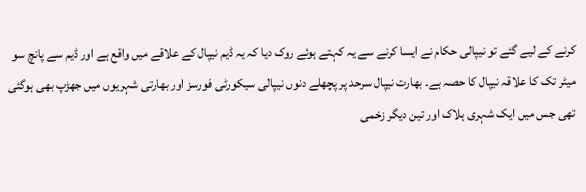کرنے کے لیے گئے تو نیپالی حکام نے ایسا کرنے سے یہ کہتے ہوئے روک دیا کہ یہ ڈیم نیپال کے علاقے میں واقع ہے اور ڈیم سے پانچ سو میٹر تک کا علاقہ نیپال کا حصہ ہے۔ بھارت نیپال سرحد پر پچھلے دنوں نیپالی سیکورٹی فورسز اور بھارتی شہریوں میں جھڑپ بھی ہوگئی تھی جس میں ایک شہری ہلاک اور تین دیگر زخمی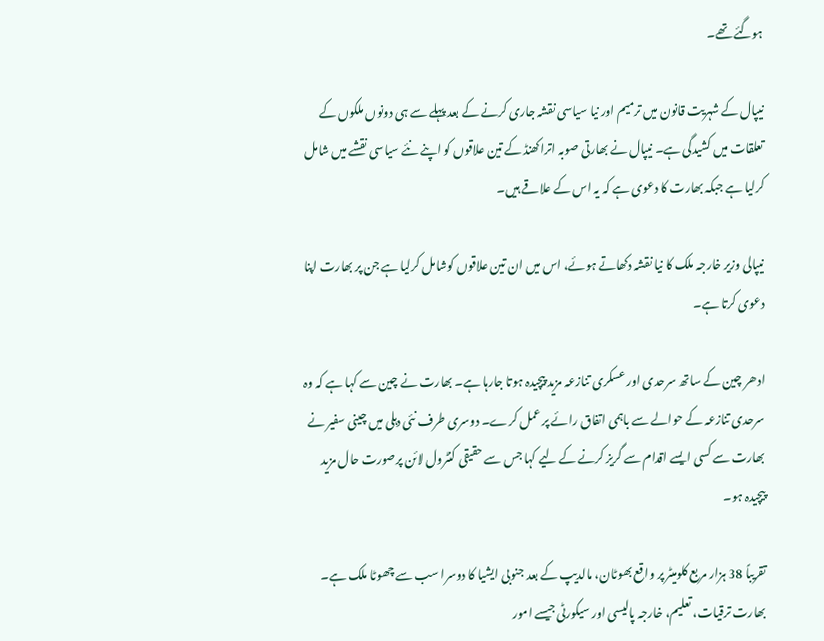ہوگئے تھے۔

نیپال کے شہریت قانون میں ترمیم اور نیا سیاسی نقشہ جاری کرنے کے بعد پہلے سے ہی دونوں ملکوں کے تعلقات میں کشیدگی ہے۔ نیپال نے بھارتی صوبہ اتراکھنڈ کے تین علاقوں کو اپنے نئے سیاسی نقشے میں شامل کرلیا ہے جبکہ بھارت کا دعوی ہے کہ یہ اس کے علاقے ہیں۔

نیپالی وزیر خارجہ ملک کا نیا نقشہ دکھاتے ہوئے، اس میں ان تین علاقوں کوشامل کرلیا ہے جن پر بھارت اپنا دعوی کرتا ہے۔

ادھر چین کے ساتھ سرحدی اور عسکری تنازعہ مزید پیچیدہ ہوتا جارہا ہے۔ بھارت نے چین سے کہا ہے کہ وہ سرحدی تنازعہ کے حوالے سے باہمی اتفاق رائے پر عمل کرے۔ دوسری طرف نئی دہلی میں چینی سفیر نے بھارت سے کسی ایسے اقدام سے گریز کرنے کے لیے کہا جس سے حقیقی کنٹرول لائن پرصورت حال مزید پیچیدہ ہو۔

تقریباً 38 ہزار مربع کلومیٹر پر واقع بھوٹان، مالدیپ کے بعد جنوبی ایشیا کا دوسرا سب سے چھوٹا ملک ہے۔ بھارت ترقیات، تعلیم، خارجہ پالیسی اور سیکورٹی جیسے امور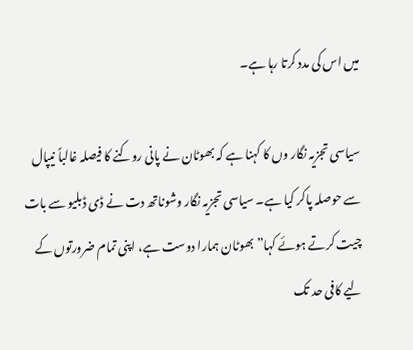میں اس کی مدد کرتا رہا ہے۔

سیاسی تجزیہ نگار وں کا کہنا ہے کہ بھوٹان نے پانی روکنے کا فیصلہ غالباً نیپال سے حوصلہ پاکر کیا ہے۔ سیاسی تجزیہ نگار وشوناتھ دت نے ڈی ڈبلیو سے بات چیت کرتے ہوئے کہا”بھوٹان ہمارا دوست ہے، اپنی تمام ضرورتوں کے لیے کافی حد تک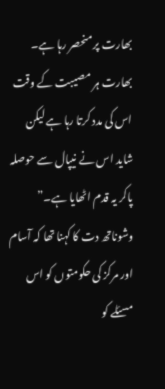بھارت پر منحصر رہا ہے۔ بھارت ہر مصیبت کے وقت اس کی مدد کرتا رہا ہے لیکن شاید اس نے نیپال سے حوصلہ پاکر یہ قدم اٹھایا ہے۔” وشوناتھ دت کا کہنا تھا کہ آسام اور مرکز کی حکومتوں کو اس مسئلے کو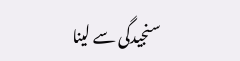سنجیدگی سے لینا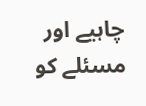چاہیے اور مسئلے کو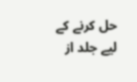حل کرنے کے لیے جلد از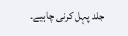جلد پہل کرنی چاہیے۔